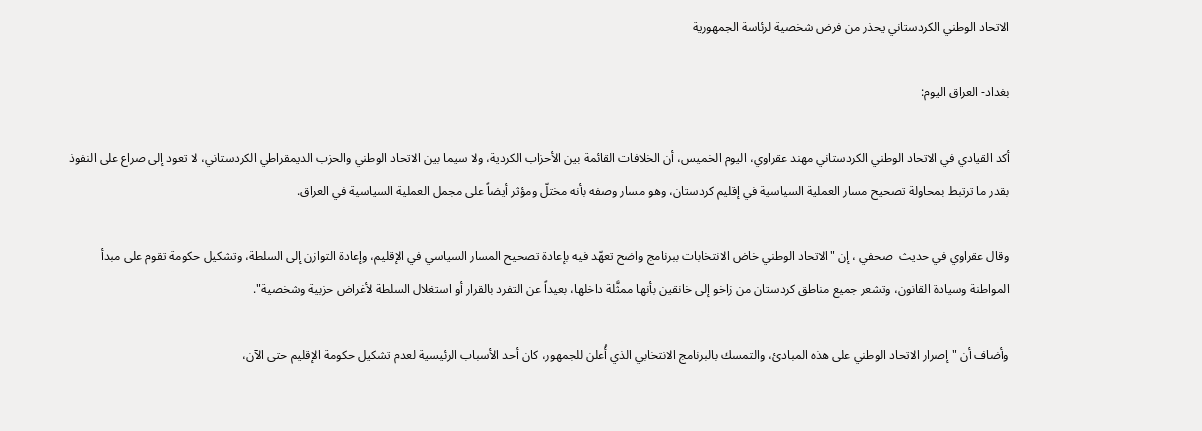الاتحاد الوطني الكردستاني يحذر من فرض شخصية لرئاسة الجمهورية

بغداد- العراق اليوم:

أكد القيادي في الاتحاد الوطني الكردستاني مهند عقراوي، اليوم الخميس، أن الخلافات القائمة بين الأحزاب الكردية، ولا سيما بين الاتحاد الوطني والحزب الديمقراطي الكردستاني، لا تعود إلى صراع على النفوذ بقدر ما ترتبط بمحاولة تصحيح مسار العملية السياسية في إقليم كردستان، وهو مسار وصفه بأنه مختلّ ومؤثر أيضاً على مجمل العملية السياسية في العراق.

وقال عقراوي في حديث  صحفي ، إن "الاتحاد الوطني خاض الانتخابات ببرنامج واضح تعهّد فيه بإعادة تصحيح المسار السياسي في الإقليم، وإعادة التوازن إلى السلطة، وتشكيل حكومة تقوم على مبدأ المواطنة وسيادة القانون، وتشعر جميع مناطق كردستان من زاخو إلى خانقين بأنها ممثَّلة داخلها، بعيداً عن التفرد بالقرار أو استغلال السلطة لأغراض حزبية وشخصية".

وأضاف أن "إصرار الاتحاد الوطني على هذه المبادئ، والتمسك بالبرنامج الانتخابي الذي أُعلن للجمهور، كان أحد الأسباب الرئيسية لعدم تشكيل حكومة الإقليم حتى الآن،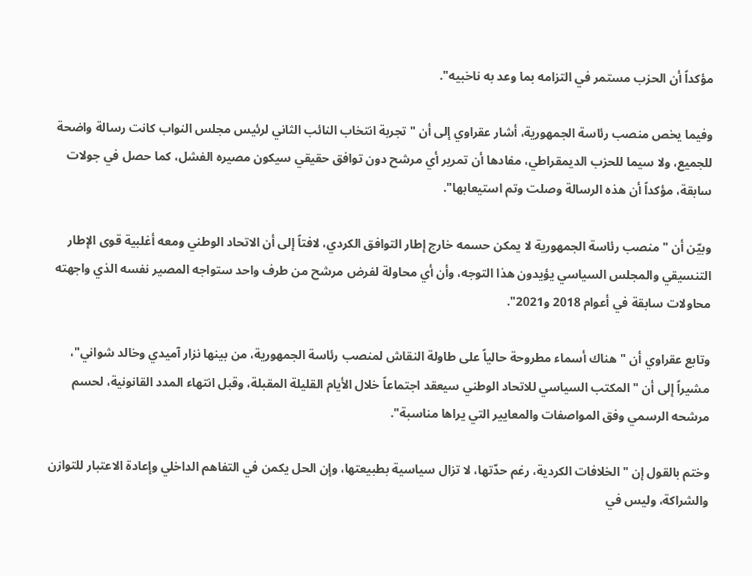مؤكداً أن الحزب مستمر في التزامه بما وعد به ناخبيه".

وفيما يخص منصب رئاسة الجمهورية، أشار عقراوي إلى أن "تجربة انتخاب النائب الثاني لرئيس مجلس النواب كانت رسالة واضحة للجميع، ولا سيما للحزب الديمقراطي، مفادها أن تمرير أي مرشح دون توافق حقيقي سيكون مصيره الفشل، كما حصل في جولات سابقة، مؤكداً أن هذه الرسالة وصلت وتم استيعابها".

وبيّن أن "منصب رئاسة الجمهورية لا يمكن حسمه خارج إطار التوافق الكردي، لافتاً إلى أن الاتحاد الوطني ومعه أغلبية قوى الإطار التنسيقي والمجلس السياسي يؤيدون هذا التوجه، وأن أي محاولة لفرض مرشح من طرف واحد ستواجه المصير نفسه الذي واجهته محاولات سابقة في أعوام 2018 و2021".

وتابع عقراوي أن "هناك أسماء مطروحة حالياً على طاولة النقاش لمنصب رئاسة الجمهورية، من بينها نزار آميدي وخالد شواني"، مشيراً إلى أن "المكتب السياسي للاتحاد الوطني سيعقد اجتماعاً خلال الأيام القليلة المقبلة، وقبل انتهاء المدد القانونية، لحسم مرشحه الرسمي وفق المواصفات والمعايير التي يراها مناسبة".

وختم بالقول إن "الخلافات الكردية، رغم حدّتها، لا تزال سياسية بطبيعتها، وإن الحل يكمن في التفاهم الداخلي وإعادة الاعتبار للتوازن والشراكة، وليس في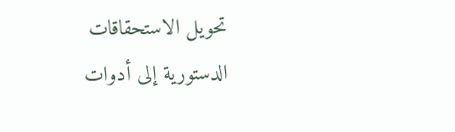تحويل الاستحقاقات الدستورية إلى أدوات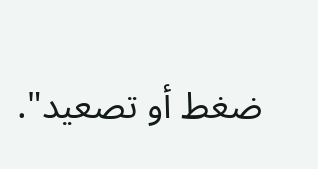ضغط أو تصعيد".